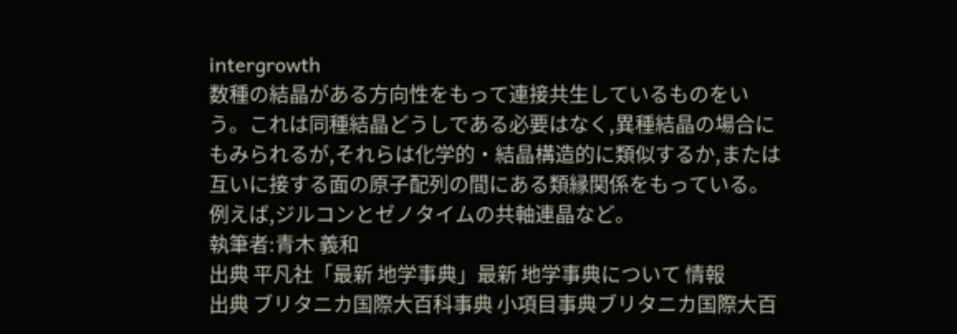intergrowth
数種の結晶がある方向性をもって連接共生しているものをいう。これは同種結晶どうしである必要はなく,異種結晶の場合にもみられるが,それらは化学的・結晶構造的に類似するか,または互いに接する面の原子配列の間にある類縁関係をもっている。例えば,ジルコンとゼノタイムの共軸連晶など。
執筆者:青木 義和
出典 平凡社「最新 地学事典」最新 地学事典について 情報
出典 ブリタニカ国際大百科事典 小項目事典ブリタニカ国際大百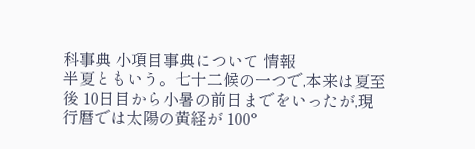科事典 小項目事典について 情報
半夏ともいう。七十二候の一つで,本来は夏至後 10日目から小暑の前日までをいったが,現行暦では太陽の黄経が 100°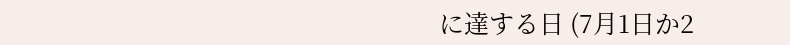に達する日 (7月1日か2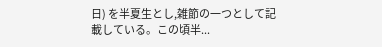日) を半夏生とし,雑節の一つとして記載している。この頃半...